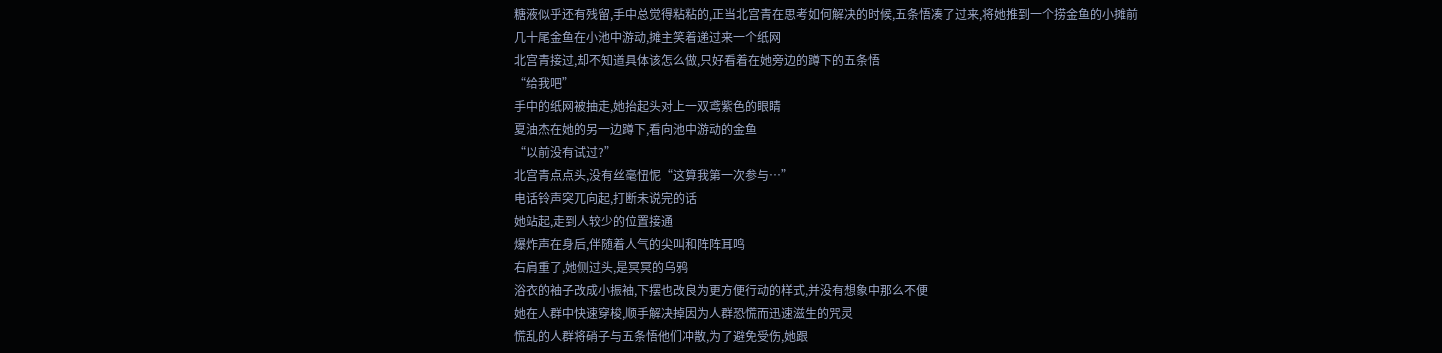糖液似乎还有残留,手中总觉得粘粘的,正当北宫青在思考如何解决的时候,五条悟凑了过来,将她推到一个捞金鱼的小摊前
几十尾金鱼在小池中游动,摊主笑着递过来一个纸网
北宫青接过,却不知道具体该怎么做,只好看着在她旁边的蹲下的五条悟
“给我吧”
手中的纸网被抽走,她抬起头对上一双鸢紫色的眼睛
夏油杰在她的另一边蹲下,看向池中游动的金鱼
“以前没有试过?”
北宫青点点头,没有丝毫忸怩“这算我第一次参与…”
电话铃声突兀向起,打断未说完的话
她站起,走到人较少的位置接通
爆炸声在身后,伴随着人气的尖叫和阵阵耳鸣
右肩重了,她侧过头,是冥冥的乌鸦
浴衣的袖子改成小振袖,下摆也改良为更方便行动的样式,并没有想象中那么不便
她在人群中快速穿梭,顺手解决掉因为人群恐慌而迅速滋生的咒灵
慌乱的人群将硝子与五条悟他们冲散,为了避免受伤,她跟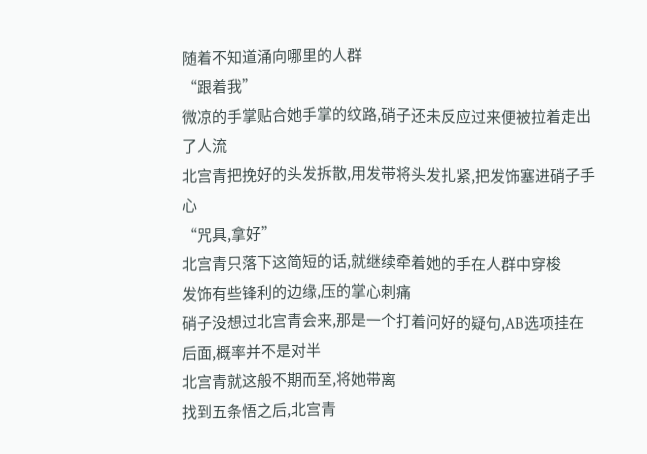随着不知道涌向哪里的人群
“跟着我”
微凉的手掌贴合她手掌的纹路,硝子还未反应过来便被拉着走出了人流
北宫青把挽好的头发拆散,用发带将头发扎紧,把发饰塞进硝子手心
“咒具,拿好”
北宫青只落下这简短的话,就继续牵着她的手在人群中穿梭
发饰有些锋利的边缘,压的掌心刺痛
硝子没想过北宫青会来,那是一个打着问好的疑句,AB选项挂在后面,概率并不是对半
北宫青就这般不期而至,将她带离
找到五条悟之后,北宫青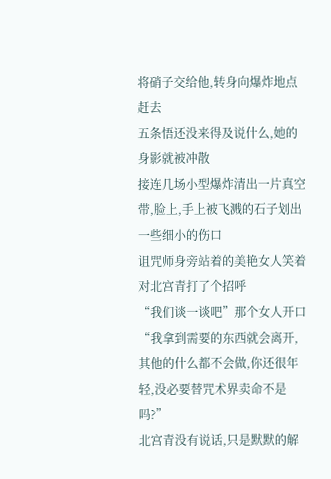将硝子交给他,转身向爆炸地点赶去
五条悟还没来得及说什么,她的身影就被冲散
接连几场小型爆炸清出一片真空带,脸上,手上被飞溅的石子划出一些细小的伤口
诅咒师身旁站着的美艳女人笑着对北宫青打了个招呼
“我们谈一谈吧”那个女人开口“我拿到需要的东西就会离开,其他的什么都不会做,你还很年轻,没必要替咒术界卖命不是吗?”
北宫青没有说话,只是默默的解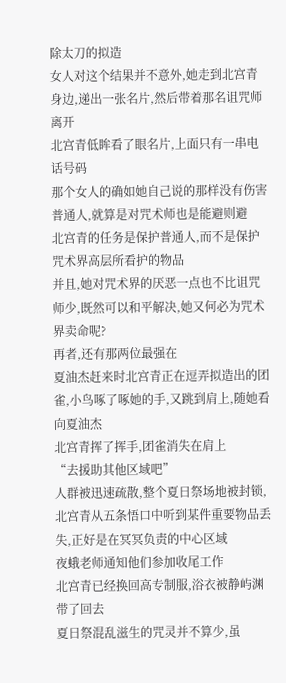除太刀的拟造
女人对这个结果并不意外,她走到北宫青身边,递出一张名片,然后带着那名诅咒师离开
北宫青低眸看了眼名片,上面只有一串电话号码
那个女人的确如她自己说的那样没有伤害普通人,就算是对咒术师也是能避则避
北宫青的任务是保护普通人,而不是保护咒术界高层所看护的物品
并且,她对咒术界的厌恶一点也不比诅咒师少,既然可以和平解决,她又何必为咒术界卖命呢?
再者,还有那两位最强在
夏油杰赶来时北宫青正在逗弄拟造出的团雀,小鸟啄了啄她的手,又跳到肩上,随她看向夏油杰
北宫青挥了挥手,团雀消失在肩上
“去援助其他区域吧”
人群被迅速疏散,整个夏日祭场地被封锁,北宫青从五条悟口中听到某件重要物品丢失,正好是在冥冥负责的中心区域
夜蛾老师通知他们参加收尾工作
北宫青已经换回高专制服,浴衣被静屿渊带了回去
夏日祭混乱滋生的咒灵并不算少,虽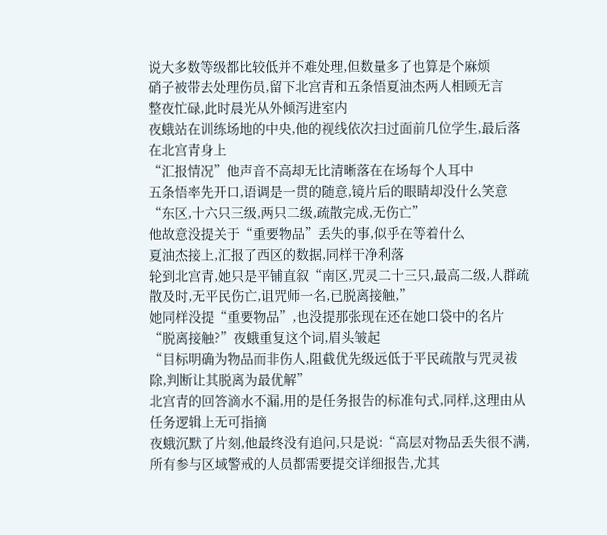说大多数等级都比较低并不难处理,但数量多了也算是个麻烦
硝子被带去处理伤员,留下北宫青和五条悟夏油杰两人相顾无言
整夜忙碌,此时晨光从外倾泻进室内
夜蛾站在训练场地的中央,他的视线依次扫过面前几位学生,最后落在北宫青身上
“汇报情况”他声音不高却无比清晰落在在场每个人耳中
五条悟率先开口,语调是一贯的随意,镜片后的眼睛却没什么笑意
“东区,十六只三级,两只二级,疏散完成,无伤亡”
他故意没提关于“重要物品”丢失的事,似乎在等着什么
夏油杰接上,汇报了西区的数据,同样干净利落
轮到北宫青,她只是平铺直叙“南区,咒灵二十三只,最高二级,人群疏散及时,无平民伤亡,诅咒师一名,已脱离接触,”
她同样没提“重要物品”,也没提那张现在还在她口袋中的名片
“脱离接触?”夜蛾重复这个词,眉头皱起
“目标明确为物品而非伤人,阻截优先级远低于平民疏散与咒灵祓除,判断让其脱离为最优解”
北宫青的回答滴水不漏,用的是任务报告的标准句式,同样,这理由从任务逻辑上无可指摘
夜蛾沉默了片刻,他最终没有追问,只是说:“高层对物品丢失很不满,所有参与区域警戒的人员都需要提交详细报告,尤其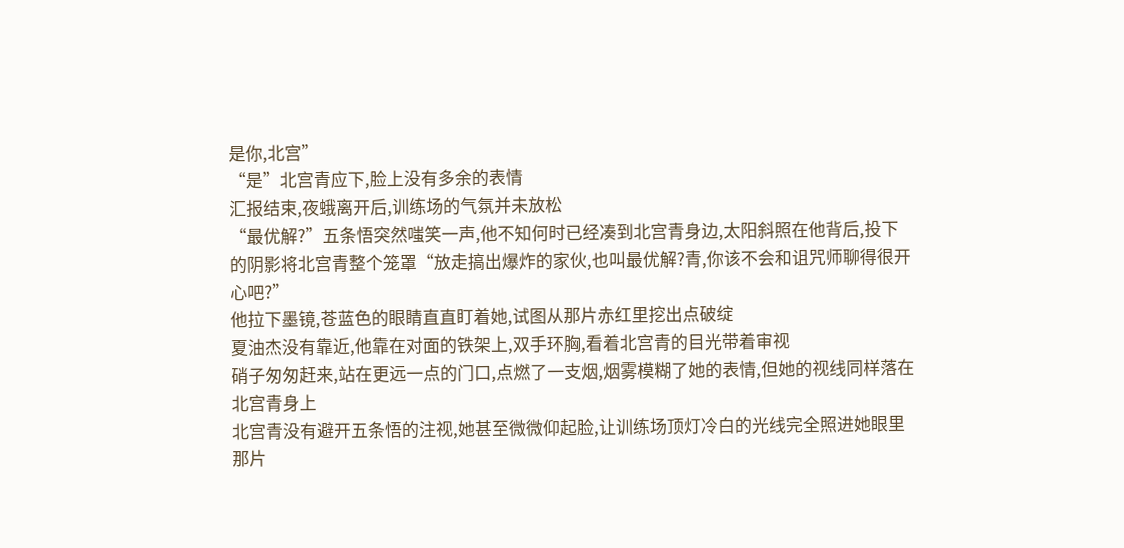是你,北宫”
“是”北宫青应下,脸上没有多余的表情
汇报结束,夜蛾离开后,训练场的气氛并未放松
“最优解?”五条悟突然嗤笑一声,他不知何时已经凑到北宫青身边,太阳斜照在他背后,投下的阴影将北宫青整个笼罩“放走搞出爆炸的家伙,也叫最优解?青,你该不会和诅咒师聊得很开心吧?”
他拉下墨镜,苍蓝色的眼睛直直盯着她,试图从那片赤红里挖出点破绽
夏油杰没有靠近,他靠在对面的铁架上,双手环胸,看着北宫青的目光带着审视
硝子匆匆赶来,站在更远一点的门口,点燃了一支烟,烟雾模糊了她的表情,但她的视线同样落在北宫青身上
北宫青没有避开五条悟的注视,她甚至微微仰起脸,让训练场顶灯冷白的光线完全照进她眼里
那片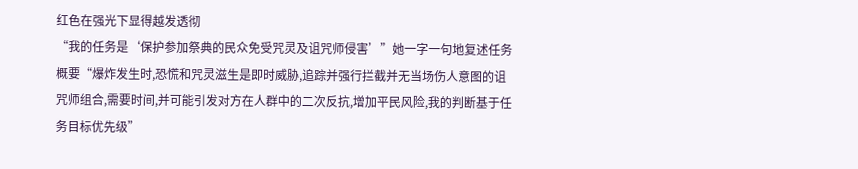红色在强光下显得越发透彻
“我的任务是‘保护参加祭典的民众免受咒灵及诅咒师侵害’”她一字一句地复述任务概要“爆炸发生时,恐慌和咒灵滋生是即时威胁,追踪并强行拦截并无当场伤人意图的诅咒师组合,需要时间,并可能引发对方在人群中的二次反抗,增加平民风险,我的判断基于任务目标优先级”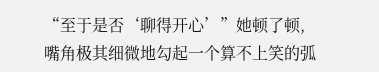“至于是否‘聊得开心’”她顿了顿,嘴角极其细微地勾起一个算不上笑的弧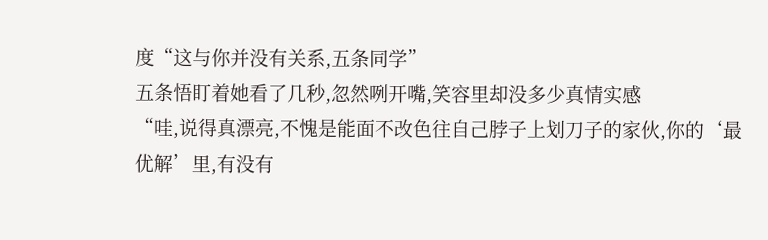度“这与你并没有关系,五条同学”
五条悟盯着她看了几秒,忽然咧开嘴,笑容里却没多少真情实感
“哇,说得真漂亮,不愧是能面不改色往自己脖子上划刀子的家伙,你的‘最优解’里,有没有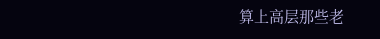算上高层那些老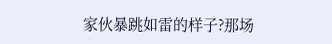家伙暴跳如雷的样子?那场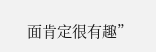面肯定很有趣”